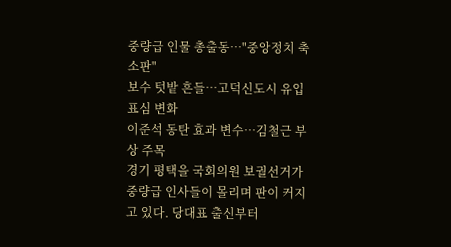중량급 인물 총출동…"중앙정치 축소판"
보수 텃밭 흔들…고덕신도시 유입 표심 변화
이준석 동탄 효과 변수…김철근 부상 주목
경기 평택을 국회의원 보궐선거가 중량급 인사들이 몰리며 판이 커지고 있다. 당대표 출신부터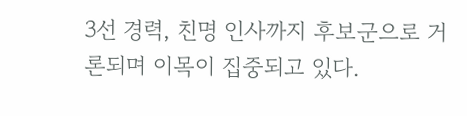3선 경력, 친명 인사까지 후보군으로 거론되며 이목이 집중되고 있다.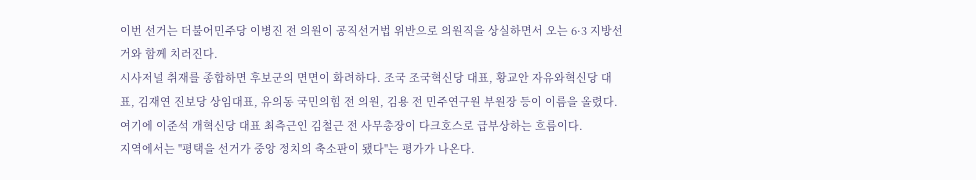이번 선거는 더불어민주당 이병진 전 의원이 공직선거법 위반으로 의원직을 상실하면서 오는 6·3 지방선거와 함께 치러진다.
시사저널 취재를 종합하면 후보군의 면면이 화려하다. 조국 조국혁신당 대표, 황교안 자유와혁신당 대표, 김재연 진보당 상임대표, 유의동 국민의힘 전 의원, 김용 전 민주연구원 부원장 등이 이름을 올렸다. 여기에 이준석 개혁신당 대표 최측근인 김철근 전 사무총장이 다크호스로 급부상하는 흐름이다.
지역에서는 "평택을 선거가 중앙 정치의 축소판이 됐다"는 평가가 나온다.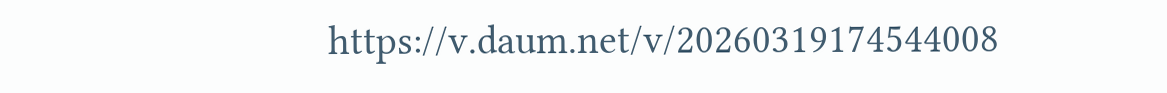https://v.daum.net/v/20260319174544008